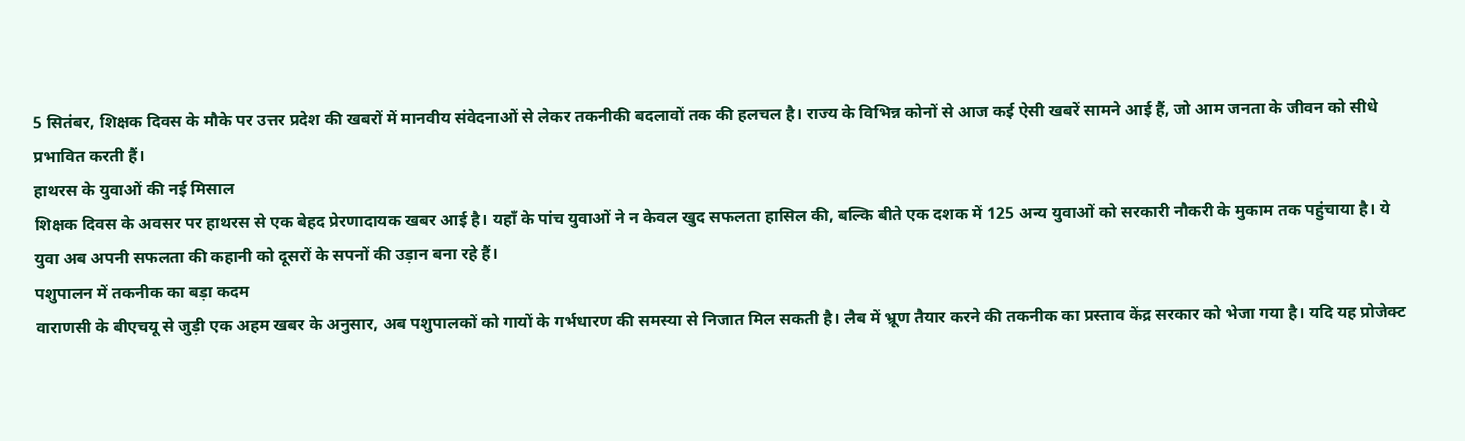5 सितंबर, शिक्षक दिवस के मौके पर उत्तर प्रदेश की खबरों में मानवीय संवेदनाओं से लेकर तकनीकी बदलावों तक की हलचल है। राज्य के विभिन्न कोनों से आज कई ऐसी खबरें सामने आई हैं, जो आम जनता के जीवन को सीधे प्रभावित करती हैं।
हाथरस के युवाओं की नई मिसाल
शिक्षक दिवस के अवसर पर हाथरस से एक बेहद प्रेरणादायक खबर आई है। यहाँ के पांच युवाओं ने न केवल खुद सफलता हासिल की, बल्कि बीते एक दशक में 125 अन्य युवाओं को सरकारी नौकरी के मुकाम तक पहुंचाया है। ये युवा अब अपनी सफलता की कहानी को दूसरों के सपनों की उड़ान बना रहे हैं।
पशुपालन में तकनीक का बड़ा कदम
वाराणसी के बीएचयू से जुड़ी एक अहम खबर के अनुसार, अब पशुपालकों को गायों के गर्भधारण की समस्या से निजात मिल सकती है। लैब में भ्रूण तैयार करने की तकनीक का प्रस्ताव केंद्र सरकार को भेजा गया है। यदि यह प्रोजेक्ट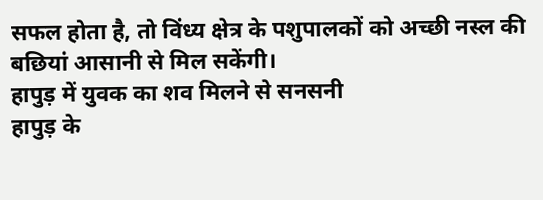सफल होता है, तो विंध्य क्षेत्र के पशुपालकों को अच्छी नस्ल की बछियां आसानी से मिल सकेंगी।
हापुड़ में युवक का शव मिलने से सनसनी
हापुड़ के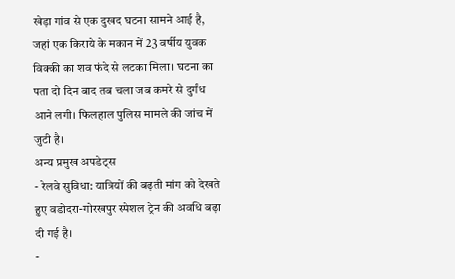खेड़ा गांव से एक दुखद घटना सामने आई है, जहां एक किराये के मकान में 23 वर्षीय युवक विक्की का शव फंदे से लटका मिला। घटना का पता दो दिन बाद तब चला जब कमरे से दुर्गंध आने लगी। फिलहाल पुलिस मामले की जांच में जुटी है।
अन्य प्रमुख अपडेट्स
- रेलवे सुविधा: यात्रियों की बढ़ती मांग को देखते हुए वडोदरा-गोरखपुर स्पेशल ट्रेन की अवधि बढ़ा दी गई है।
-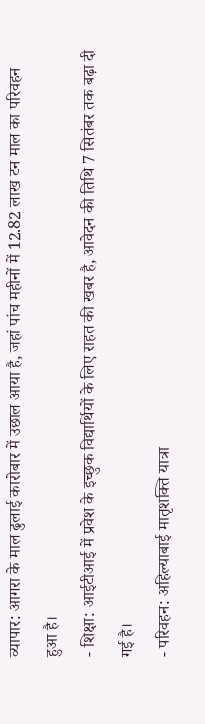व्यापार: आगरा के माल ढुलाई कारोबार में उछाल आया है, जहां पांच महीनों में 12.82 लाख टन माल का परिवहन हुआ है।
- शिक्षा: आईटीआई में प्रवेश के इच्छुक विद्यार्थियों के लिए राहत की खबर है, आवेदन की तिथि 7 सितंबर तक बढ़ा दी गई है।
- परिवहन: अहिल्याबाई मातृशक्ति यात्रा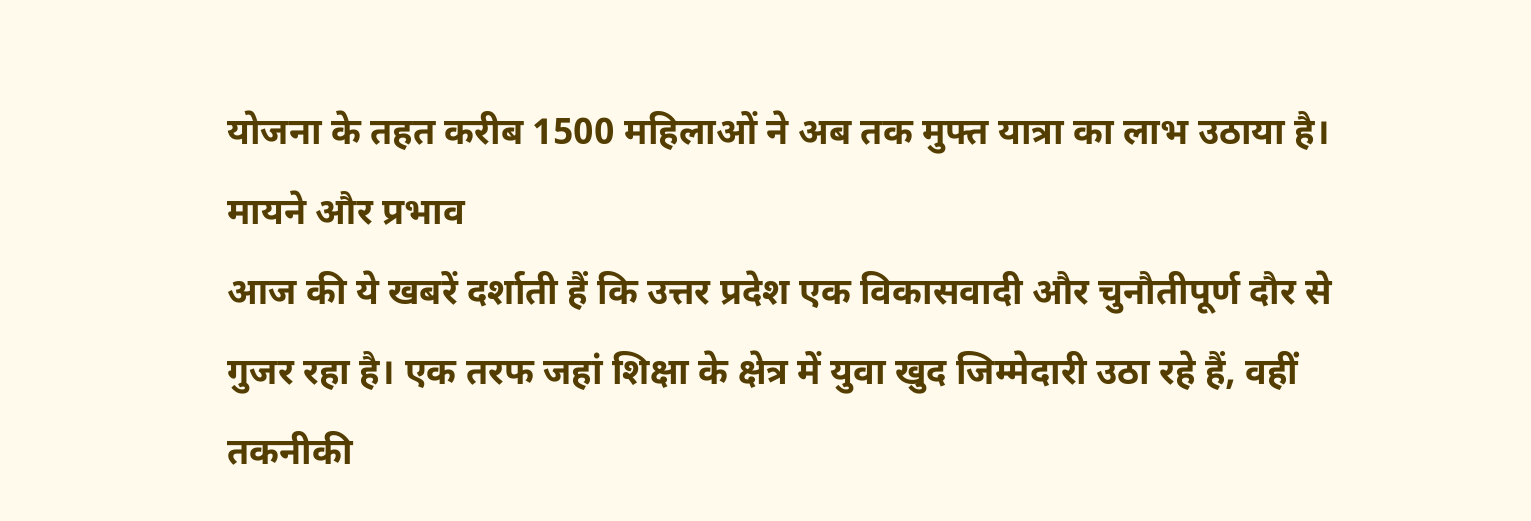योजना के तहत करीब 1500 महिलाओं ने अब तक मुफ्त यात्रा का लाभ उठाया है।
मायने और प्रभाव
आज की ये खबरें दर्शाती हैं कि उत्तर प्रदेश एक विकासवादी और चुनौतीपूर्ण दौर से गुजर रहा है। एक तरफ जहां शिक्षा के क्षेत्र में युवा खुद जिम्मेदारी उठा रहे हैं, वहीं तकनीकी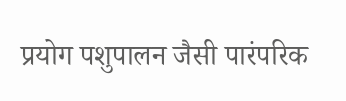प्रयोग पशुपालन जैसी पारंपरिक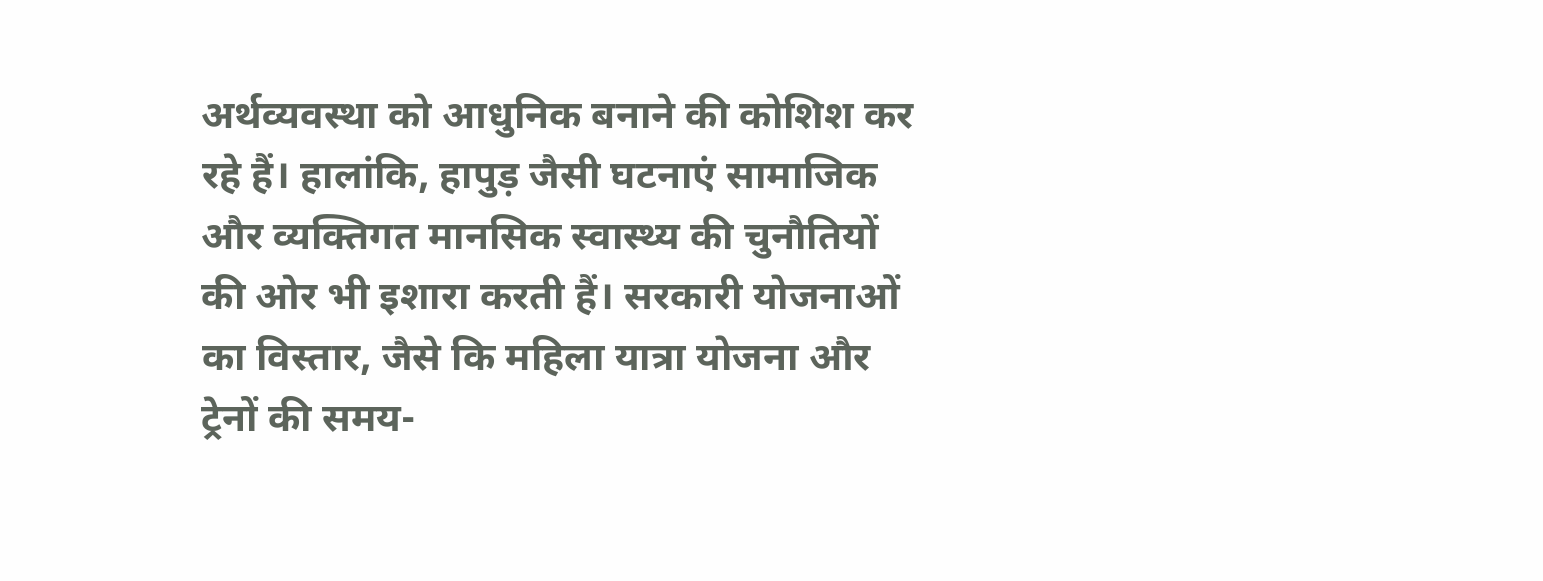अर्थव्यवस्था को आधुनिक बनाने की कोशिश कर रहे हैं। हालांकि, हापुड़ जैसी घटनाएं सामाजिक और व्यक्तिगत मानसिक स्वास्थ्य की चुनौतियों की ओर भी इशारा करती हैं। सरकारी योजनाओं का विस्तार, जैसे कि महिला यात्रा योजना और ट्रेनों की समय-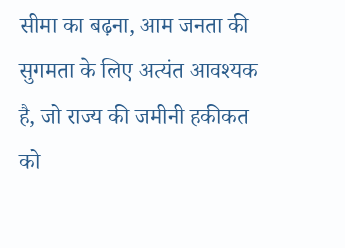सीमा का बढ़ना, आम जनता की सुगमता के लिए अत्यंत आवश्यक है, जो राज्य की जमीनी हकीकत को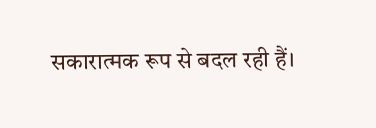सकारात्मक रूप से बदल रही हैं।